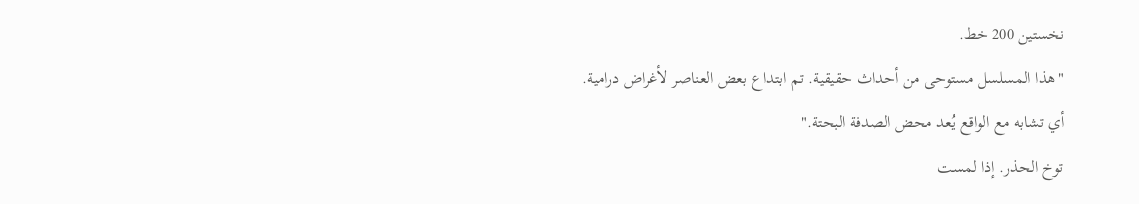نخستین 200 خط.
"هذا المسلسل مستوحى من أحداث حقيقية. تم ابتداع بعض العناصر لأغراض درامية.
أي تشابه مع الواقع يُعد محض الصدفة البحتة."
توخ الحذر. إذا لمست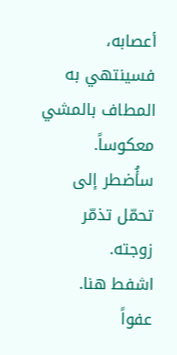أعصابه، فسينتهي به المطاف بالمشي معكوساً.
سأُضطر إلى تحمّل تذمّر زوجته.
اشفط هنا.
عفواً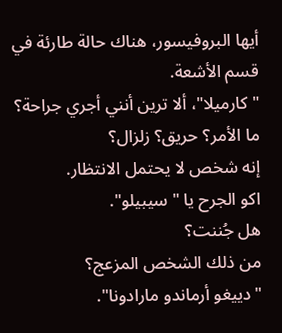أيها البروفيسور، هناك حالة طارئة في قسم الأشعة.
"كارميلا"، ألا ترين أنني أجري جراحة؟ ما الأمر؟ حريق؟ زلزال؟
إنه شخص لا يحتمل الانتظار.
اكو الجرح يا "سيبيلو".
هل جُننت؟
من ذلك الشخص المزعج؟
"دييغو أرماندو مارادونا".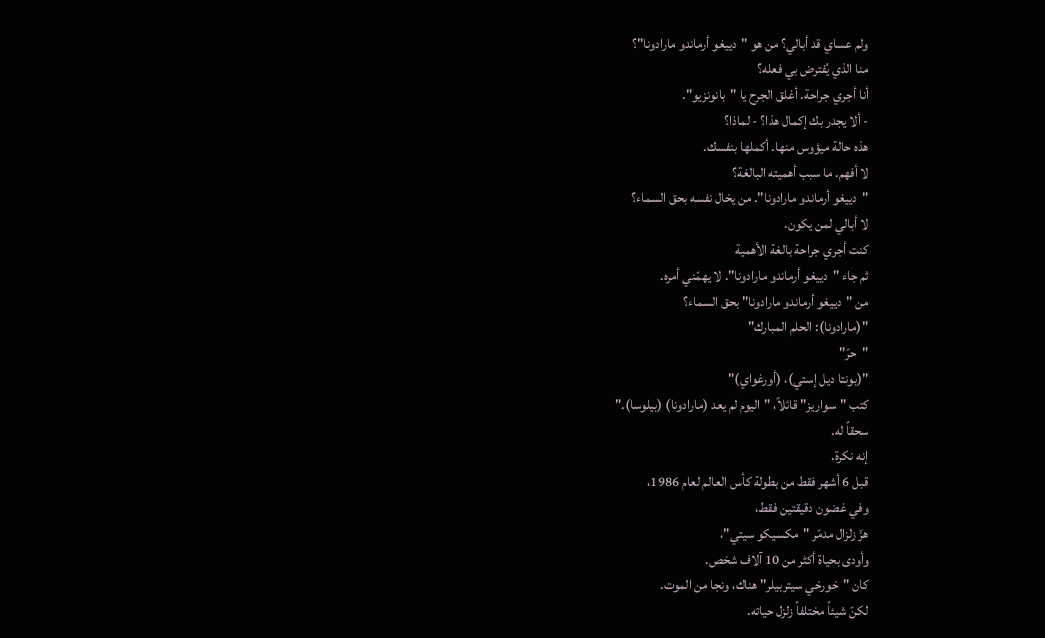ولم عساي قد أبالي؟ من هو "دييغو أرماندو مارادونا"؟
منا الذي يُفترض بي فعله؟
أنا أجري جراحة. أغلق الجرح يا "بانونزيو".
- ألا يجدر بك إكمال هذا؟ - لماذا؟
هذه حالة ميؤوس منها. أكملها بنفسك.
لا أفهم. ما سبب أهميته البالغة؟
"دييغو أرماندو مارادونا". من يخال نفسه بحق السماء؟
لا أبالي لمن يكون.
كنت أجري جراحة بالغة الأهمية
ثم جاء "دييغو أرماندو مارادونا". لا يهمّني أمره.
من "دييغو أرماندو مارادونا" بحق السماء؟
"(مارادونا): الحلم المبارك"
"حرّ"
"(بونتا ديل إستي)، (أورغواي)"
كتب "سواريز" قائلاً، "اليوم لم يعد (مارادونا) (بيلوسا)."
سحقاً له.
إنه نكرة.
قبل 6 أشهر فقط من بطولة كأس العالم لعام 1986،
وفي غضون دقيقتين فقط،
هزّ زلزال مدمّر "مكسيكو سيتي"،
وأودى بحياة أكثر من 10 آلاف شخص.
كان "خورخي سيتربيلر" هناك، ونجا من الموت.
لكنّ شيئاً مختلفاً زلزل حياته.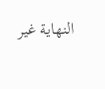النهاية غير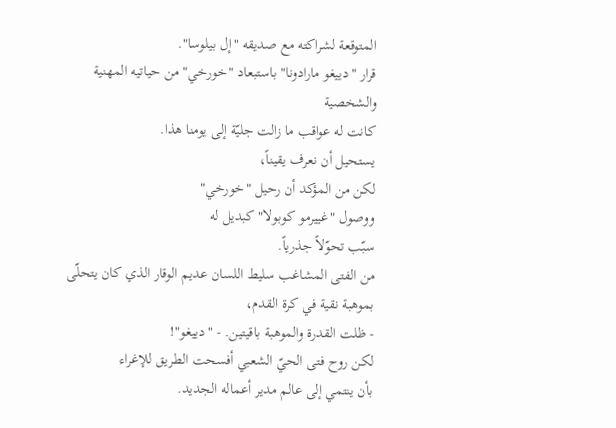المتوقعة لشراكته مع صديقه "إل بيلوسا".
قرار "دييغو مارادونا" باستبعاد "خورخي" من حياتيه المهنية والشخصية
كانت له عواقب ما زالت جليّة إلى يومنا هذا.
يستحيل أن نعرف يقيناً،
لكن من المؤكد أن رحيل "خورخي"
ووصول "غييرمو كوبولا" كبديل له
سبّب تحوّلاً جذرياً.
من الفتى المشاغب سليط اللسان عديم الوقار الذي كان يتحلّى بموهبة نقية في كرة القدم،
- ظلت القدرة والموهبة باقيتين. - "دييغو"!
لكن روح فتى الحيّ الشعبي أفسحت الطريق للإغراء
بأن ينتمي إلى عالم مدير أعماله الجديد.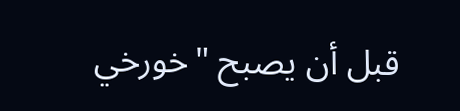قبل أن يصبح "خورخي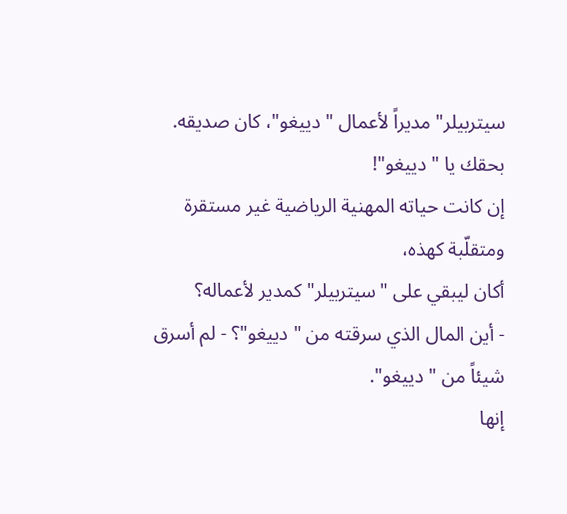سيتربيلر" مديراً لأعمال "دييغو"، كان صديقه.
بحقك يا "دييغو"!
إن كانت حياته المهنية الرياضية غير مستقرة ومتقلّبة كهذه،
أكان ليبقي على "سيتربيلر" كمدير لأعماله؟
- أين المال الذي سرقته من "دييغو"؟ - لم أسرق شيئاً من "دييغو".
إنها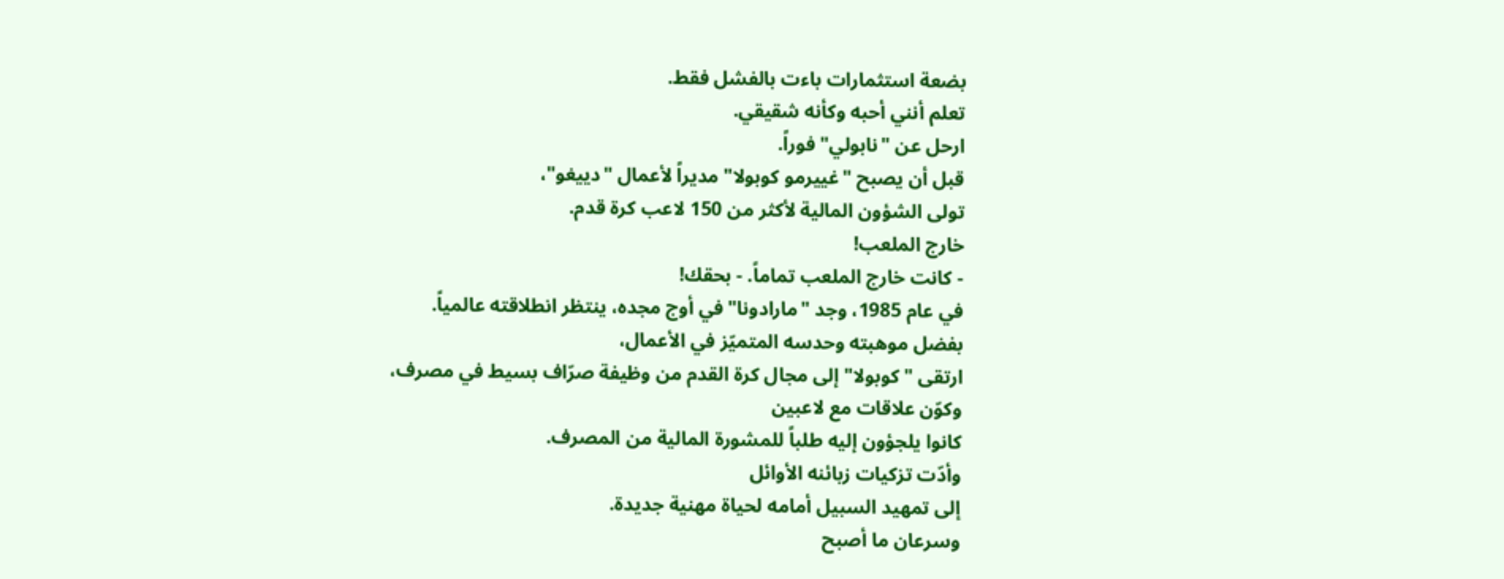بضعة استثمارات باءت بالفشل فقط.
تعلم أنني أحبه وكأنه شقيقي.
ارحل عن "نابولي" فوراً.
قبل أن يصبح "غييرمو كوبولا" مديراً لأعمال "دييغو"،
تولى الشؤون المالية لأكثر من 150 لاعب كرة قدم.
خارج الملعب!
- كانت خارج الملعب تماماً. - بحقك!
في عام 1985، وجد "مارادونا" في أوج مجده، ينتظر انطلاقته عالمياً.
بفضل موهبته وحدسه المتميّز في الأعمال،
ارتقى "كوبولا" إلى مجال كرة القدم من وظيفة صرّاف بسيط في مصرف،
وكوّن علاقات مع لاعبين
كانوا يلجؤون إليه طلباً للمشورة المالية من المصرف.
وأدّت تزكيات زبائنه الأوائل
إلى تمهيد السبيل أمامه لحياة مهنية جديدة.
وسرعان ما أصبح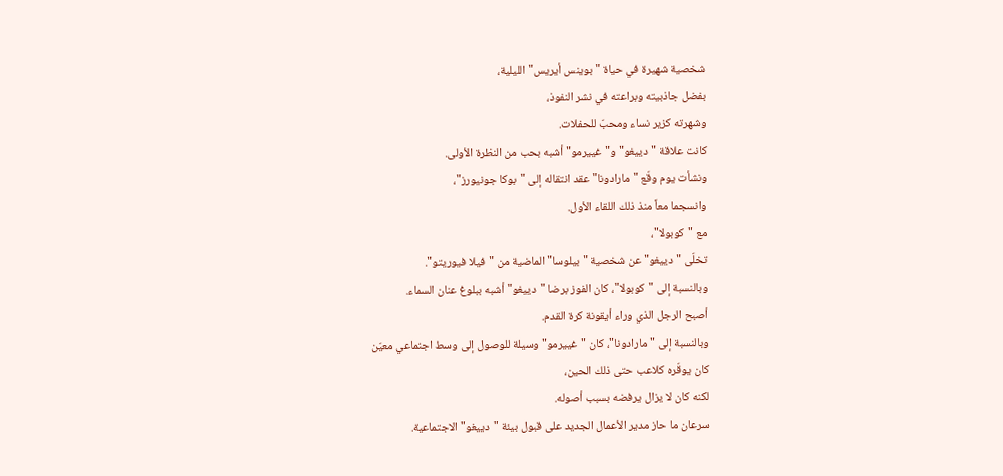شخصية شهيرة في حياة "بوينس أيريس" الليلية،
بفضل جاذبيته وبراعته في نشر النفوذ،
وشهرته كزير نساء ومحبّ للحفلات.
كانت علاقة "دييغو" و"غييرمو" أشبه بحب من النظرة الأولى.
ونشأت يوم وقّع "مارادونا" عقد انتقاله إلى "بوكا جونيورز"،
وانسجما معاً منذ ذلك اللقاء الأول.
مع "كوبولا"،
تخلّى "دييغو" عن شخصية "بيلوسا" الماضية من "فيلا فيوريتو".
وبالنسبة إلى "كوبولا"، كان الفوز برضا "دييغو" أشبه ببلوغ عنان السماء.
أصبح الرجل الذي وراء أيقونة كرة القدم.
وبالنسبة إلى "مارادونا"، كان "غييرمو" وسيلة للوصول إلى وسط اجتماعي معيّن
كان يوقّره كلاعب حتى ذلك الحين،
لكنه كان لا يزال يرفضه بسبب أصوله.
سرعان ما حاز مدير الأعمال الجديد على قبول بيئة "دييغو" الاجتماعية.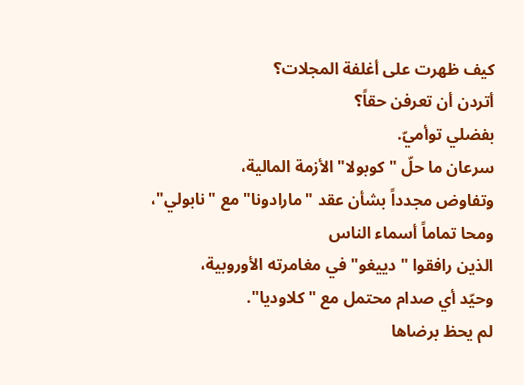كيف ظهرت على أغلفة المجلات؟
أتردن أن تعرفن حقاً؟
بفضلي توأميّ.
سرعان ما حلّ "كوبولا" الأزمة المالية،
وتفاوض مجدداً بشأن عقد "مارادونا" مع "نابولي"،
ومحا تماماً أسماء الناس
الذين رافقوا "دييغو" في مغامرته الأوروبية،
وحيّد أي صدام محتمل مع "كلاوديا".
لم يحظ برضاها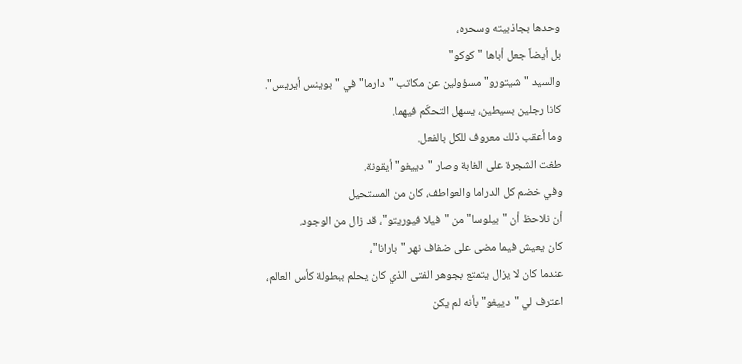وحدها بجاذبيته وسحره،
بل أيضاً جعل أباها "كوكو"
والسيد "شيتورو" مسؤولين عن مكاتب "دارما" في "بوينس أيريس".
كانا رجلين بسيطين، يسهل التحكّم فيهما.
وما أعقب ذلك معروف للكل بالفعل.
طغت الشجرة على الغابة وصار "دييغو" أيقونة.
وفي خضم كل الدراما والعواطف، كان من المستحيل
أن نلاحظ أن "بيلوسا" من "فيلا فيوريتو"، قد زال من الوجود.
كان يعيش فيما مضى على ضفاف نهر "بارانا"،
عندما كان لا يزال يتمتع بجوهر الفتى الذي كان يحلم ببطولة كأس العالم،
اعترف لي "دييغو" بأنه لم يكن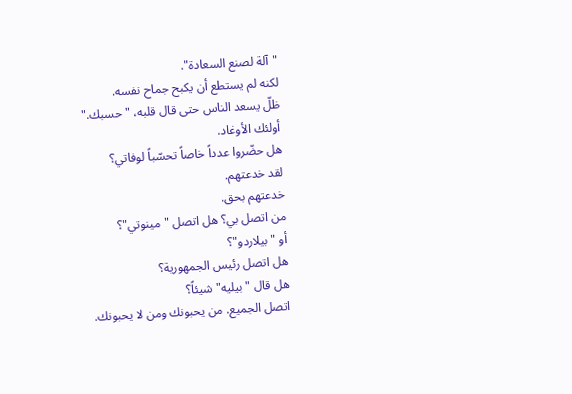"آلة لصنع السعادة".
لكنه لم يستطع أن يكبح جماح نفسه.
ظلّ يسعد الناس حتى قال قلبه، "حسبك."
أولئك الأوغاد.
هل حضّروا عدداً خاصاً تحسّباً لوفاتي؟
لقد خدعتهم.
خدعتهم بحق.
من اتصل بي؟ هل اتصل "مينوتي"؟
أو "بيلاردو"؟
هل اتصل رئيس الجمهورية؟
هل قال "بيليه" شيئاً؟
اتصل الجميع. من يحبونك ومن لا يحبونك.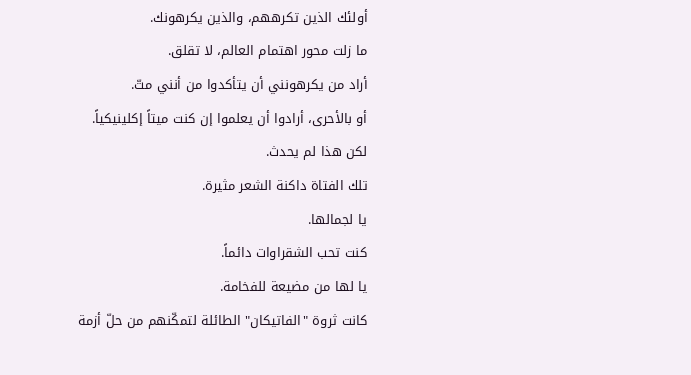أولئك الذين تكرههم، والذين يكرهونك.
ما زلت محور اهتمام العالم، لا تقلق.
أراد من يكرهونني أن يتأكدوا من أنني متّ.
أو بالأحرى، أرادوا أن يعلموا إن كنت ميتاً إكلينيكياً.
لكن هذا لم يحدث.
تلك الفتاة داكنة الشعر مثيرة.
يا لجمالها.
كنت تحب الشقراوات دائماً.
يا لها من مضيعة للفخامة.
كانت ثروة "الفاتيكان" الطائلة لتمكّنهم من حلّ أزمة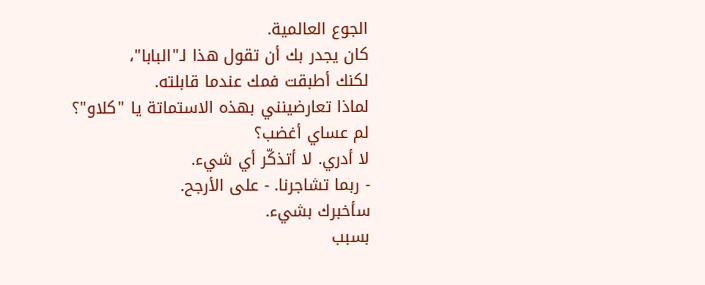الجوع العالمية.
كان يجدر بك أن تقول هذا لـ"البابا"،
لكنك أطبقت فمك عندما قابلته.
لماذا تعارضينني بهذه الاستماتة يا "كلاو"؟
لم عساي أغضب؟
لا أدري. لا أتذكّر أي شيء.
- ربما تشاجرنا. - على الأرجح.
سأخبرك بشيء.
بسبب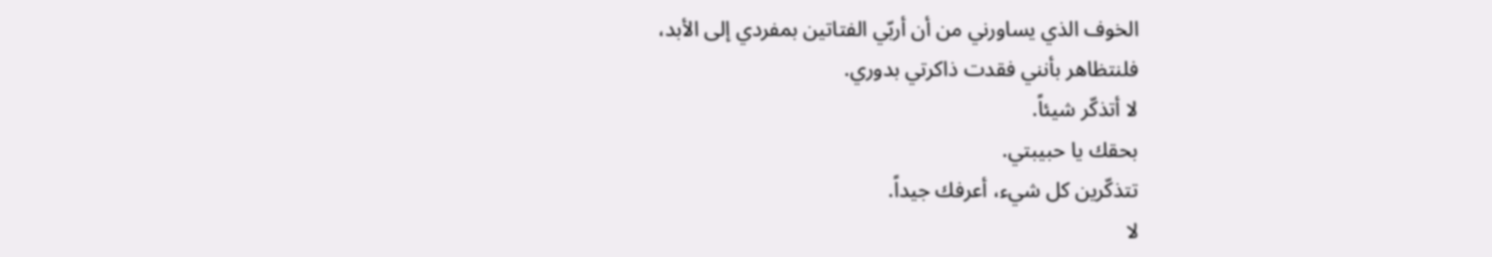الخوف الذي يساورني من أن أربّي الفتاتين بمفردي إلى الأبد،
فلنتظاهر بأنني فقدت ذاكرتي بدوري.
لا أتذكّر شيئاً.
بحقك يا حبيبتي.
تتذكّرين كل شيء، أعرفك جيداً.
لا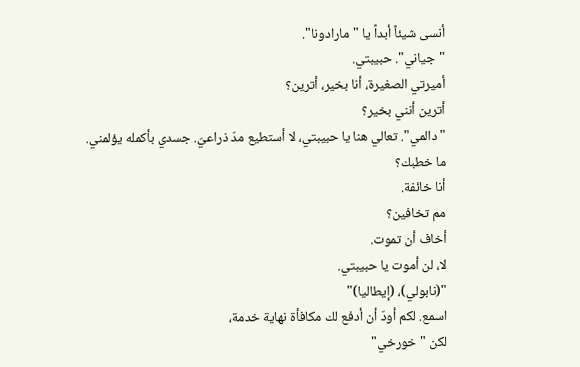أنسى شيئاً أبداً يا "مارادونا".
"جياني". حبيبتي.
أميرتي الصغيرة، أنا بخير، أترين؟
أترين أنني بخير؟
"دالمي". تعالي هنا يا حبيبتي، لا أستطيع مدّ ذراعيّ. جسدي بأكمله يؤلمني.
ما خطبك؟
أنا خائفة.
مم تخافين؟
أخاف أن تموت.
لا، لن أموت يا حبيبتي.
"(نابولي)، (إيطاليا)"
اسمع. لكم أودّ أن أدفع لك مكافأة نهاية خدمة،
لكن "خورخي"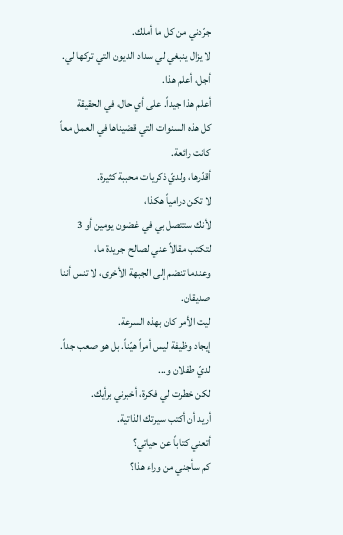جرّدني من كل ما أملك.
لا يزال ينبغي لي سداد الديون التي تركها لي.
أجل، أعلم هذا.
أعلم هذا جيداً. على أي حال، في الحقيقة
كل هذه السنوات التي قضيناها في العمل معاً كانت رائعة.
أقدّرها، ولديّ ذكريات محببة كثيرة.
لا تكن درامياً هكذا،
لأنك ستتصل بي في غضون يومين أو 3 لتكتب مقالاً عني لصالح جريدة ما،
وعندما تنضم إلى الجبهة الأخرى، لا تنس أننا صديقان.
ليت الأمر كان بهذه السرعة.
إيجاد وظيفة ليس أمراً هيّناً. بل هو صعب جداً.
لديّ طفلان و...
لكن خطرت لي فكرة، أخبرني برأيك.
أريد أن أكتب سيرتك الذاتية.
أتعني كتاباً عن حياتي؟
كم سأجني من وراء هذا؟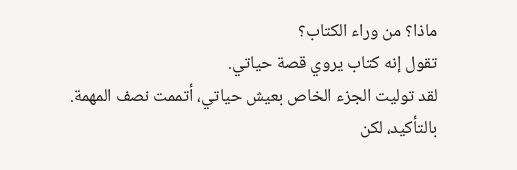ماذا؟ من وراء الكتاب؟
تقول إنه كتاب يروي قصة حياتي.
لقد توليت الجزء الخاص بعيش حياتي، أتممت نصف المهمة.
بالتأكيد، لكن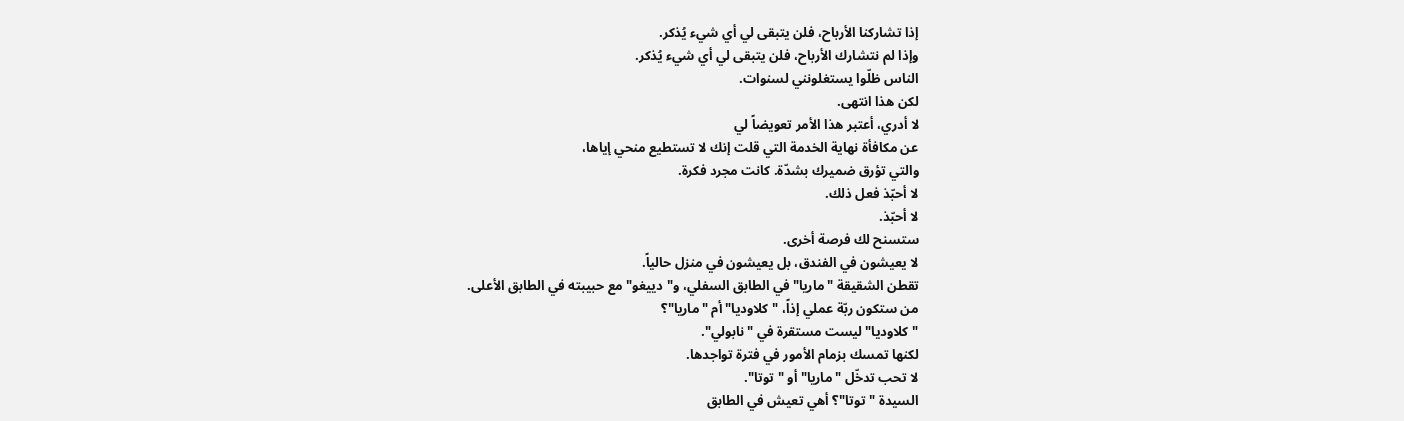إذا تشاركنا الأرباح، فلن يتبقى لي أي شيء يُذكر.
وإذا لم نتشارك الأرباح، فلن يتبقى لي أي شيء يُذكر.
الناس ظلّوا يستغلونني لسنوات.
لكن هذا انتهى.
لا أدري، أعتبر هذا الأمر تعويضاً لي
عن مكافأة نهاية الخدمة التي قلت إنك لا تستطيع منحي إياها،
والتي تؤرق ضميرك بشدّة. كانت مجرد فكرة.
لا أحبّذ فعل ذلك.
لا أحبّذ.
ستسنح لك فرصة أخرى.
لا يعيشون في الفندق، بل يعيشون في منزل حالياً.
تقطن الشقيقة "ماريا" في الطابق السفلي، و"دييغو" مع حبيبته في الطابق الأعلى.
من ستكون ربّة عملي إذاً، "كلاوديا" أم "ماريا"؟
"كلاوديا" ليست مستقرة في "نابولي".
لكنها تمسك بزمام الأمور في فترة تواجدها.
لا تحب تدخّل "ماريا" أو "توتا".
السيدة "توتا"؟ أهي تعيش في الطابق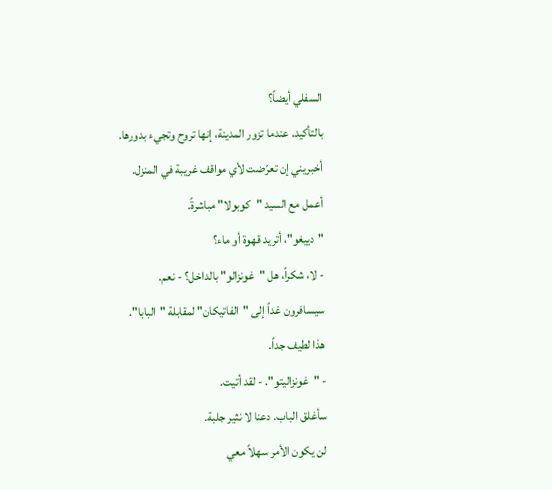السفلي أيضاً؟
بالتأكيد. عندما تزور المدينة، إنها تروح وتجيء بدورها.
أخبريني إن تعرّضت لأي مواقف غريبة في المنزل.
أعمل مع السيد "كوبولا" مباشرةً.
"دييغو"، أتريد قهوة أو ماء؟
- لا، شكراً، هل "غونزالو" بالداخل؟ - نعم.
سيسافرون غداً إلى "الفاتيكان" لمقابلة "البابا".
هذا لطيف جداً.
- "غونزاليتو". - لقد أتيت.
سأغلق الباب. دعنا لا نثير جلبة.
لن يكون الأمر سهلاً معي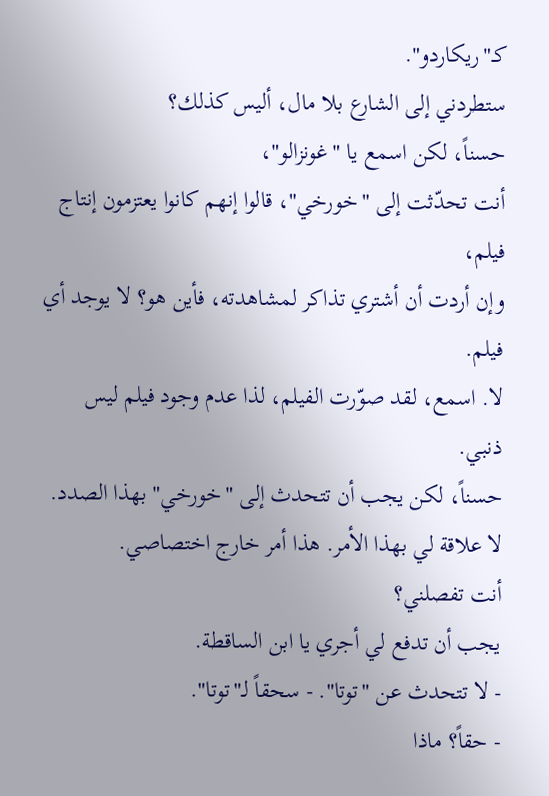كـ"ريكاردو".
ستطردني إلى الشارع بلا مال، أليس كذلك؟
حسناً، لكن اسمع يا "غونزالو"،
أنت تحدّثت إلى "خورخي"، قالوا إنهم كانوا يعتزمون إنتاج فيلم،
وإن أردت أن أشتري تذاكر لمشاهدته، فأين هو؟ لا يوجد أي فيلم.
لا. اسمع، لقد صوّرت الفيلم، لذا عدم وجود فيلم ليس ذنبي.
حسناً، لكن يجب أن تتحدث إلى "خورخي" بهذا الصدد.
لا علاقة لي بهذا الأمر. هذا أمر خارج اختصاصي.
أنت تفصلني؟
يجب أن تدفع لي أجري يا ابن الساقطة.
- لا تتحدث عن "توتا". - سحقاً لـ"توتا".
- حقاً؟ ماذا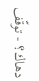دهاك؟ - توقّف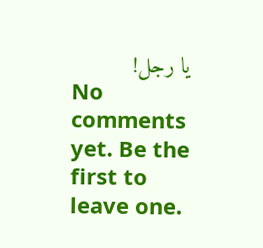يا رجل!
No comments yet. Be the first to leave one.